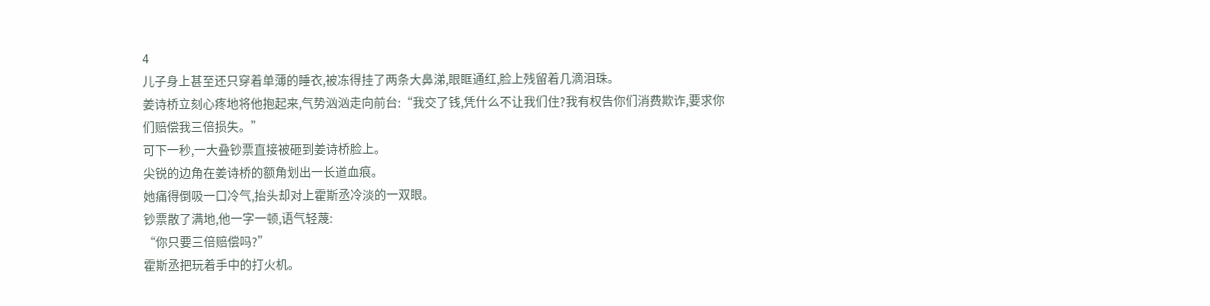4
儿子身上甚至还只穿着单薄的睡衣,被冻得挂了两条大鼻涕,眼眶通红,脸上残留着几滴泪珠。
姜诗桥立刻心疼地将他抱起来,气势汹汹走向前台:“我交了钱,凭什么不让我们住?我有权告你们消费欺诈,要求你们赔偿我三倍损失。”
可下一秒,一大叠钞票直接被砸到姜诗桥脸上。
尖锐的边角在姜诗桥的额角划出一长道血痕。
她痛得倒吸一口冷气,抬头却对上霍斯丞冷淡的一双眼。
钞票散了满地,他一字一顿,语气轻蔑:
“你只要三倍赔偿吗?”
霍斯丞把玩着手中的打火机。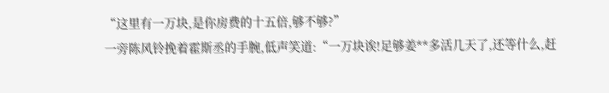“这里有一万块,是你房费的十五倍,够不够?”
一旁陈风铃挽着霍斯丞的手腕,低声笑道:“一万块诶!足够姜**多活几天了,还等什么,赶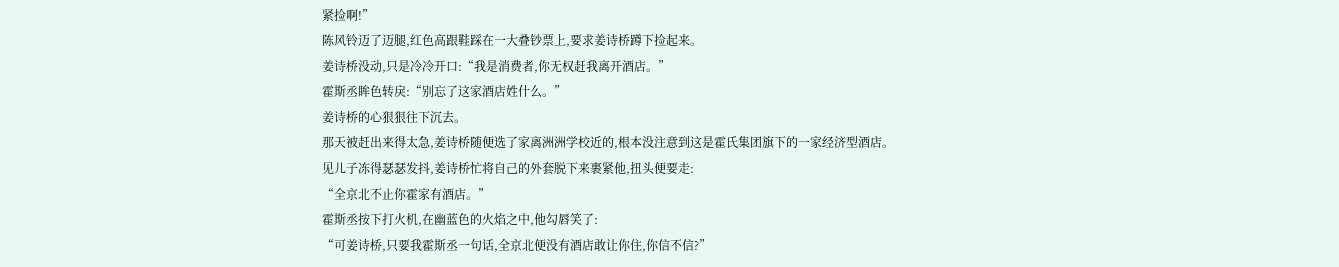紧捡啊!”
陈风铃迈了迈腿,红色高跟鞋踩在一大叠钞票上,要求姜诗桥蹲下捡起来。
姜诗桥没动,只是冷冷开口:“我是消费者,你无权赶我离开酒店。”
霍斯丞眸色转戾:“别忘了这家酒店姓什么。”
姜诗桥的心狠狠往下沉去。
那天被赶出来得太急,姜诗桥随便选了家离洲洲学校近的,根本没注意到这是霍氏集团旗下的一家经济型酒店。
见儿子冻得瑟瑟发抖,姜诗桥忙将自己的外套脱下来裹紧他,扭头便要走:
“全京北不止你霍家有酒店。”
霍斯丞按下打火机,在幽蓝色的火焰之中,他勾唇笑了:
“可姜诗桥,只要我霍斯丞一句话,全京北便没有酒店敢让你住,你信不信?”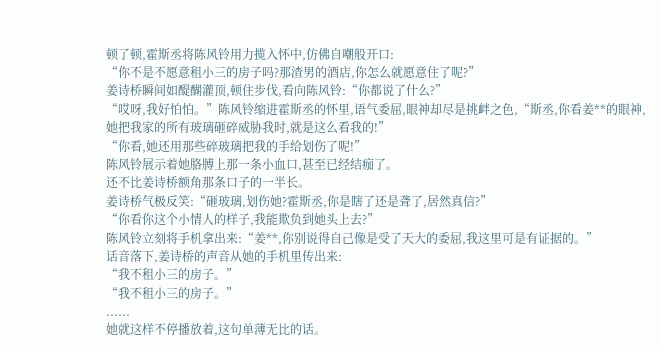顿了顿,霍斯丞将陈风铃用力揽入怀中,仿佛自嘲般开口:
“你不是不愿意租小三的房子吗?那渣男的酒店,你怎么就愿意住了呢?”
姜诗桥瞬间如醍醐灌顶,顿住步伐,看向陈风铃:“你都说了什么?”
“哎呀,我好怕怕。”陈风铃缩进霍斯丞的怀里,语气委屈,眼神却尽是挑衅之色,“斯丞,你看姜**的眼神,她把我家的所有玻璃砸碎威胁我时,就是这么看我的!”
“你看,她还用那些碎玻璃把我的手给划伤了呢!”
陈风铃展示着她胳膊上那一条小血口,甚至已经结痂了。
还不比姜诗桥额角那条口子的一半长。
姜诗桥气极反笑:“砸玻璃,划伤她?霍斯丞,你是瞎了还是聋了,居然真信?”
“你看你这个小情人的样子,我能欺负到她头上去?”
陈风铃立刻将手机拿出来:“姜**,你别说得自己像是受了天大的委屈,我这里可是有证据的。”
话音落下,姜诗桥的声音从她的手机里传出来:
“我不租小三的房子。”
“我不租小三的房子。”
......
她就这样不停播放着,这句单薄无比的话。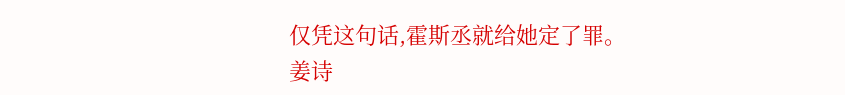仅凭这句话,霍斯丞就给她定了罪。
姜诗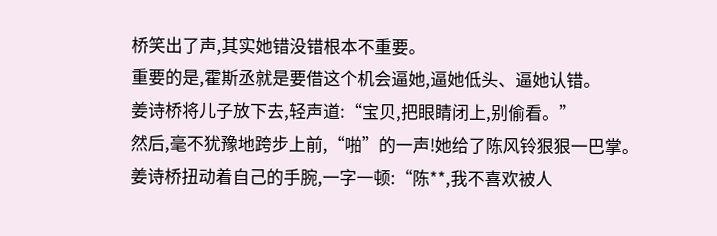桥笑出了声,其实她错没错根本不重要。
重要的是,霍斯丞就是要借这个机会逼她,逼她低头、逼她认错。
姜诗桥将儿子放下去,轻声道:“宝贝,把眼睛闭上,别偷看。”
然后,毫不犹豫地跨步上前,“啪”的一声!她给了陈风铃狠狠一巴掌。
姜诗桥扭动着自己的手腕,一字一顿:“陈**,我不喜欢被人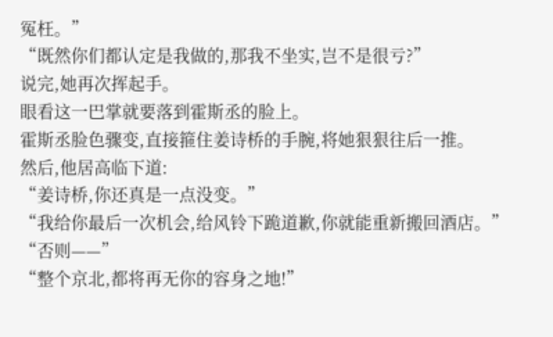冤枉。”
“既然你们都认定是我做的,那我不坐实,岂不是很亏?”
说完,她再次挥起手。
眼看这一巴掌就要落到霍斯丞的脸上。
霍斯丞脸色骤变,直接箍住姜诗桥的手腕,将她狠狠往后一推。
然后,他居高临下道:
“姜诗桥,你还真是一点没变。”
“我给你最后一次机会,给风铃下跪道歉,你就能重新搬回酒店。”
“否则——”
“整个京北,都将再无你的容身之地!”